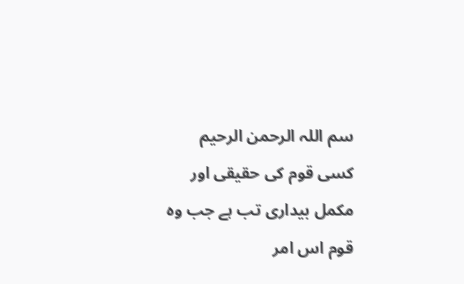سم اللہ الرحمن الرحیم
کسی قوم کی حقیقی اور مکمل بیداری تب ہے جب وہ قوم اس امر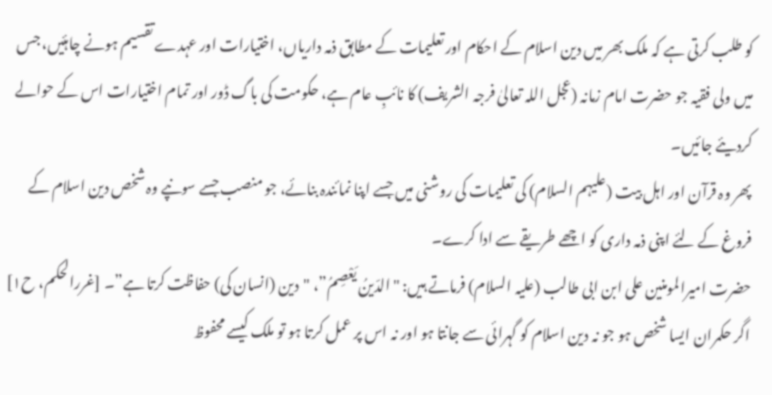کو طلب کرتی ہے کہ ملک بھر میں دین اسلام کے احکام اور تعلیمات کے مطابق ذمہ داریاں، اختیارات اور عہدے تقسیم ہونے چاہئیں، جس میں ولی فقیہ جو حضرت امام زمانہ (عجل اللہ تعالیٰ فرجہ الشریف) کا نائبِ عام ہے، حکومت کی باگ ڈور اور تمام اختیارات اس کے حوالے کردیئے جائیں۔
پھر وہ قرآن اور اہل بیت (علیہم السلام) کی تعلیمات کی روشنی میں جسے اپنا نمائندہ بنائے، جو منصب جسے سونپے وہ شخص دین اسلام کے فروغ کے لئے اپنی ذمہ داری کو اچھے طریقے سے ادا کرے۔
حضرت امیرالمومنین علی ابن ابی طالب (علیہ السلام) فرماتے ہیں: "الدّینُ یَعْصِمُ”، "دین (انسان کی) حفاظت کرتا ہے”۔ [غررالحکم، ح۱]
اگر حکمران ایسا شخص ہو جو نہ دین اسلام کو گہرائی سے جانتا ہو اور نہ اس پر عمل کرتا ہو تو ملک کیسے محفوظ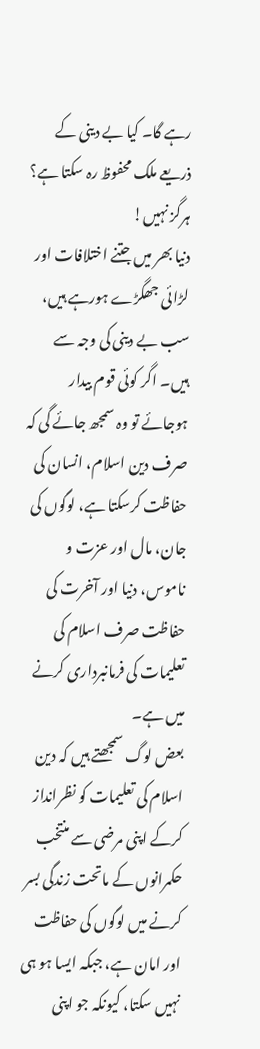رہے گا۔ کیا بے دینی کے ذریعے ملک محفوظ رہ سکتا ہے؟ ہرگز نہیں!
دنیا بھر میں جتنے اختلافات اور لڑائی جھگڑے ہورہے ہیں، سب بے دینی کی وجہ سے ہیں۔ اگر کوئی قوم بیدار ہوجائے تو وہ سمجھ جائے گی کہ صرف دین اسلام، انسان کی حفاظت کرسکتا ہے، لوگوں کی جان، مال اور عزت و ناموس، دنیا اور آخرت کی حفاظت صرف اسلام کی تعلیمات کی فرمانبرداری کرنے میں ہے۔
بعض لوگ سمجھتے ہیں کہ دین اسلام کی تعلیمات کو نظرانداز کرکے اپنی مرضی سے منتخب حکمرانوں کے ماتحت زندگی بسر کرنے میں لوگوں کی حفاظت اور امان ہے، جبکہ ایسا ہو ہی نہیں سکتا، کیونکہ جو اپنی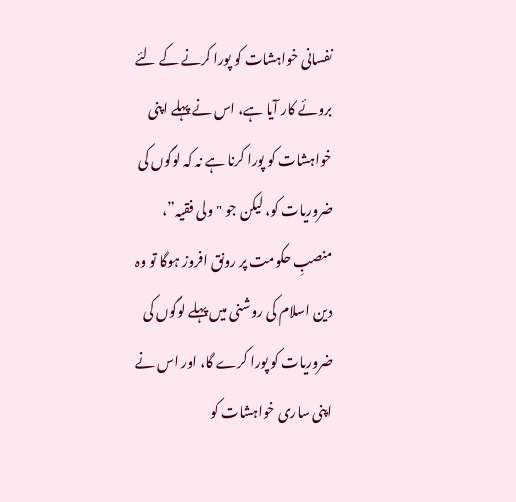نفسانی خواہشات کو پورا کرنے کے لئے بروئے کار آیا ہے، اس نے پہلے اپنی خواہشات کو پورا کرنا ہے نہ کہ لوگوں کی ضروریات کو، لیکن جو "ولی فقیہ”، منصبِ حکومت پر رونق افروز ہوگا تو وہ دین اسلام کی روشنی میں پہلے لوگوں کی ضروریات کو پورا کرے گا، اور اس نے اپنی ساری خواہشات کو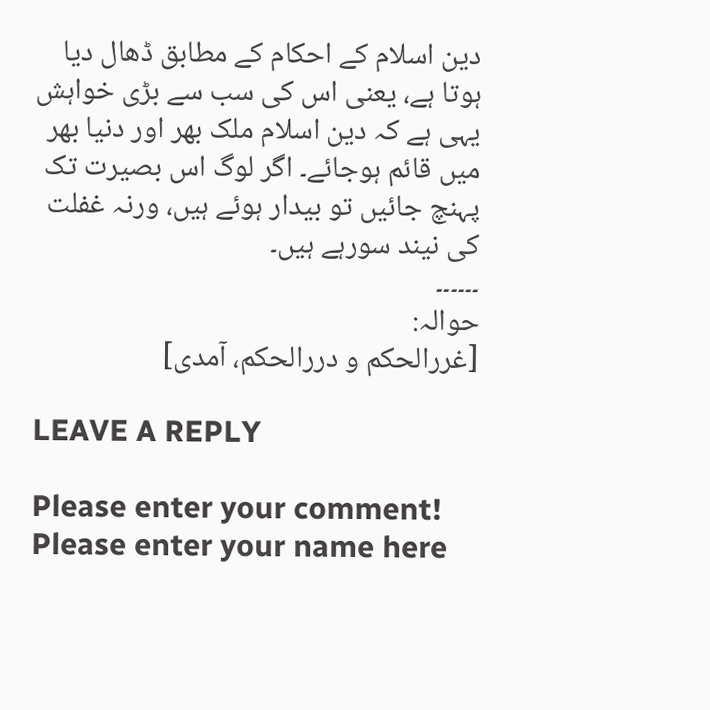دین اسلام کے احکام کے مطابق ڈھال دیا ہوتا ہے، یعنی اس کی سب سے بڑی خواہش یہی ہے کہ دین اسلام ملک بھر اور دنیا بھر میں قائم ہوجائے۔ اگر لوگ اس بصیرت تک پہنچ جائیں تو بیدار ہوئے ہیں، ورنہ غفلت کی نیند سورہے ہیں۔
۔۔۔۔۔۔
حوالہ:
[غررالحکم و دررالحکم، آمدی]

LEAVE A REPLY

Please enter your comment!
Please enter your name here